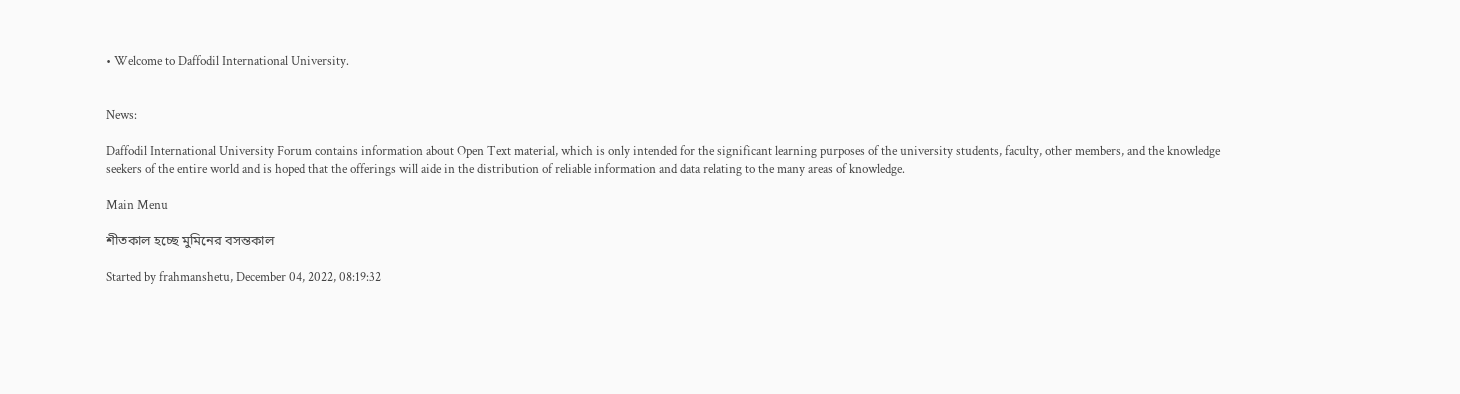• Welcome to Daffodil International University.


News:

Daffodil International University Forum contains information about Open Text material, which is only intended for the significant learning purposes of the university students, faculty, other members, and the knowledge seekers of the entire world and is hoped that the offerings will aide in the distribution of reliable information and data relating to the many areas of knowledge.

Main Menu

শীতকাল হচ্ছে মুমিনের বসন্তকাল

Started by frahmanshetu, December 04, 2022, 08:19:32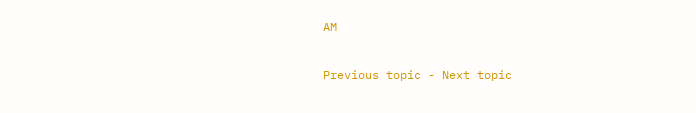AM

Previous topic - Next topic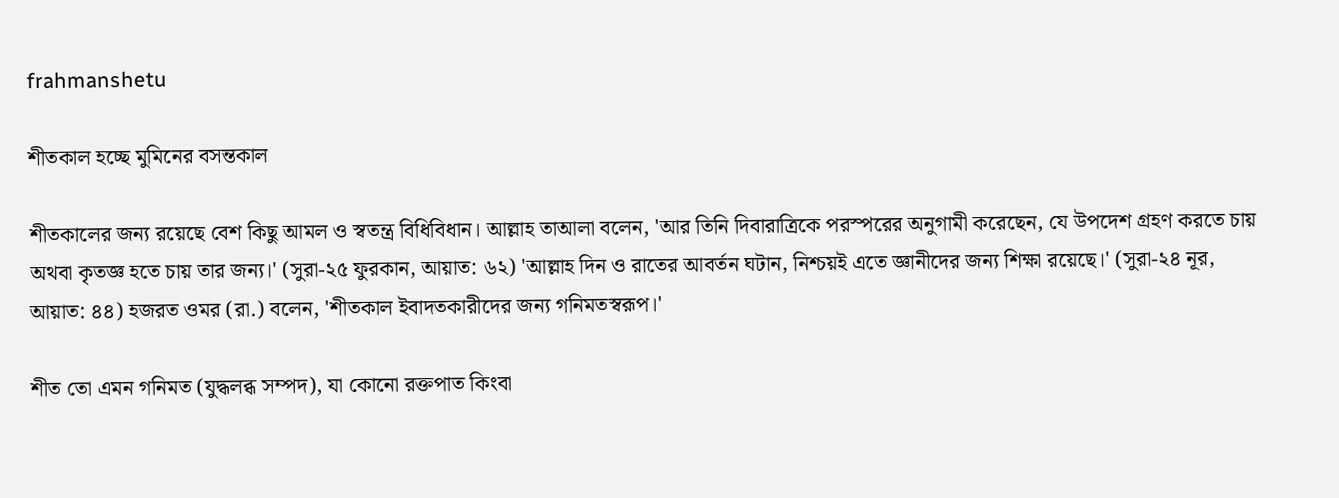frahmanshetu

শীতকাল হচ্ছে মুমিনের বসন্তকাল

শীতকালের জন্য রয়েছে বেশ কিছু আমল ও স্বতন্ত্র বিধিবিধান। আল্লাহ তাআলা বলেন, 'আর তিনি দিবারাত্রিকে পরস্পরের অনুগামী করেছেন, যে উপদেশ গ্রহণ করতে চায় অথবা কৃতজ্ঞ হতে চায় তার জন্য।' (সুরা-২৫ ফুরকান, আয়াত: ৬২) 'আল্লাহ দিন ও রাতের আবর্তন ঘটান, নিশ্চয়ই এতে জ্ঞানীদের জন্য শিক্ষা রয়েছে।' (সুরা-২৪ নূর, আয়াত: ৪৪) হজরত ওমর (রা.) বলেন, 'শীতকাল ইবাদতকারীদের জন্য গনিমতস্বরূপ।'

শীত তো এমন গনিমত (যুদ্ধলব্ধ সম্পদ), যা কোনো রক্তপাত কিংবা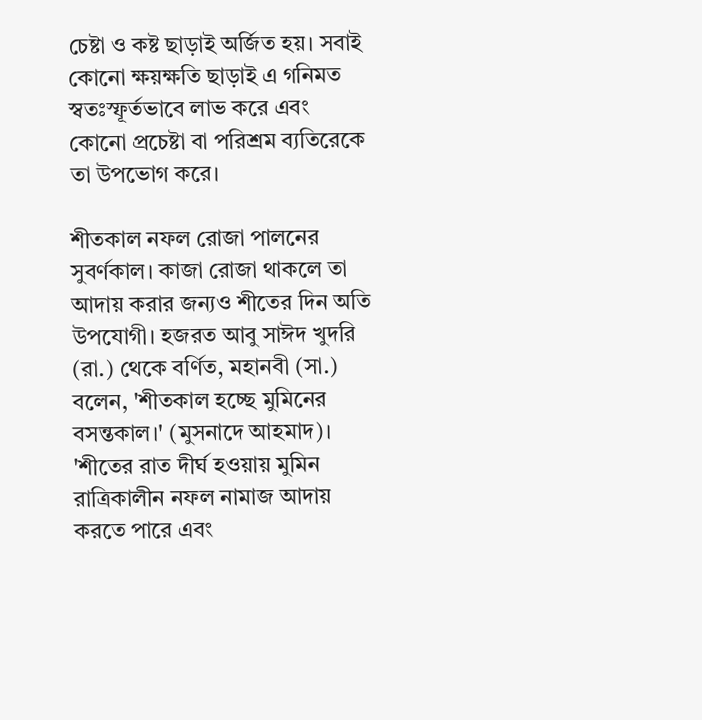চেষ্টা ও কষ্ট ছাড়াই অর্জিত হয়। সবাই কোনো ক্ষয়ক্ষতি ছাড়াই এ গনিমত স্বতঃস্ফূর্তভাবে লাভ করে এবং কোনো প্রচেষ্টা বা পরিশ্রম ব্যতিরেকে তা উপভোগ করে।

শীতকাল নফল রোজা পালনের সুবর্ণকাল। কাজা রোজা থাকলে তা আদায় করার জন্যও শীতের দিন অতি উপযোগী। হজরত আবু সাঈদ খুদরি (রা.) থেকে বর্ণিত, মহানবী (সা.) বলেন, 'শীতকাল হচ্ছে মুমিনের বসন্তকাল।' (মুসনাদে আহমাদ)। 'শীতের রাত দীর্ঘ হওয়ায় মুমিন রাত্রিকালীন নফল নামাজ আদায় করতে পারে এবং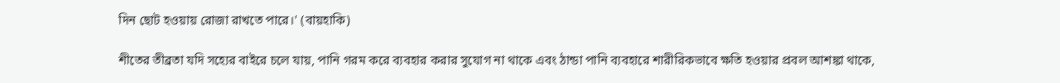দিন ছোট হওয়ায় রোজা রাখতে পারে।' (বায়হাকি)

শীতের তীব্রতা যদি সহ্যের বাইরে চলে যায়, পানি গরম করে ব্যবহার করার সুযোগ না থাকে এবং ঠান্ডা পানি ব্যবহারে শারীরিকভাবে ক্ষতি হওয়ার প্রবল আশঙ্কা থাকে,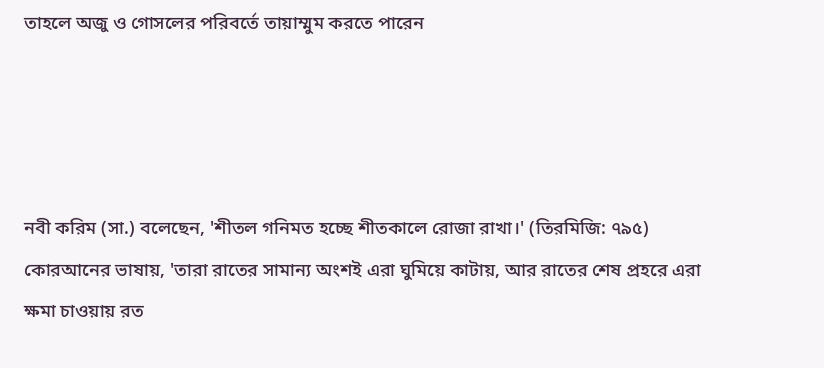তাহলে অজু ও গোসলের পরিবর্তে তায়াম্মুম করতে পারেন




নবী করিম (সা.) বলেছেন, 'শীতল গনিমত হচ্ছে শীতকালে রোজা রাখা।' (তিরমিজি: ৭৯৫) কোরআনের ভাষায়, 'তারা রাতের সামান্য অংশই এরা ঘুমিয়ে কাটায়, আর রাতের শেষ প্রহরে এরা ক্ষমা চাওয়ায় রত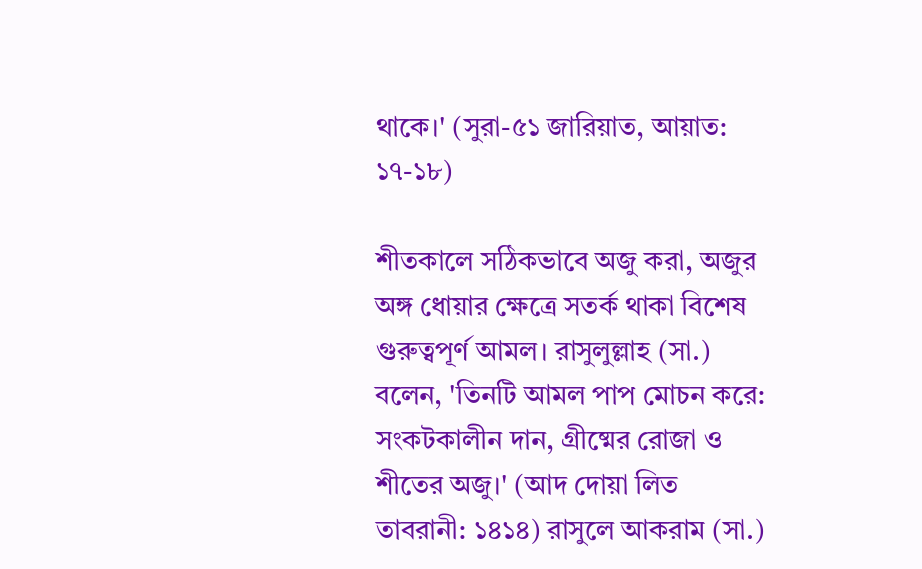থাকে।' (সুরা-৫১ জারিয়াত, আয়াত: ১৭-১৮)

শীতকালে সঠিকভাবে অজু করা, অজুর অঙ্গ ধোয়ার ক্ষেত্রে সতর্ক থাকা বিশেষ গুরুত্বপূর্ণ আমল। রাসুলুল্লাহ (সা.) বলেন, 'তিনটি আমল পাপ মোচন করে: সংকটকালীন দান, গ্রীষ্মের রোজা ও শীতের অজু।' (আদ দোয়া লিত তাবরানী: ১৪১৪) রাসুলে আকরাম (সা.)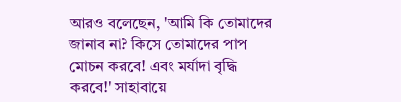আরও বলেছেন, 'আমি কি তোমাদের জানাব না? কিসে তোমাদের পাপ মোচন করবে! এবং মর্যাদা বৃদ্ধি করবে!' সাহাবায়ে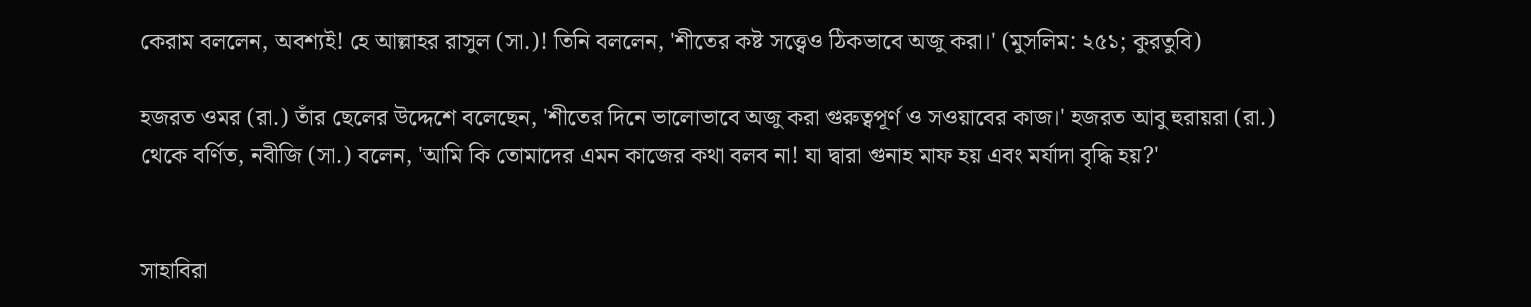কেরাম বললেন, অবশ্যই! হে আল্লাহর রাসুল (সা.)! তিনি বললেন, 'শীতের কষ্ট সত্ত্বেও ঠিকভাবে অজু করা।' (মুসলিম: ২৫১; কুরতুবি)

হজরত ওমর (রা.) তাঁর ছেলের উদ্দেশে বলেছেন, 'শীতের দিনে ভালোভাবে অজু করা গুরুত্বপূর্ণ ও সওয়াবের কাজ।' হজরত আবু হুরায়রা (রা.) থেকে বর্ণিত, নবীজি (সা.) বলেন, 'আমি কি তোমাদের এমন কাজের কথা বলব না! যা দ্বারা গুনাহ মাফ হয় এবং মর্যাদা বৃদ্ধি হয়?'


সাহাবিরা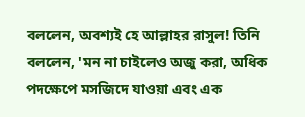বললেন, অবশ্যই হে আল্লাহর রাসুল! তিনি বললেন, 'মন না চাইলেও অজু করা, অধিক পদক্ষেপে মসজিদে যাওয়া এবং এক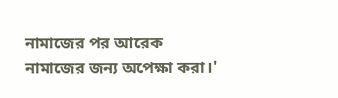নামাজের পর আরেক নামাজের জন্য অপেক্ষা করা।'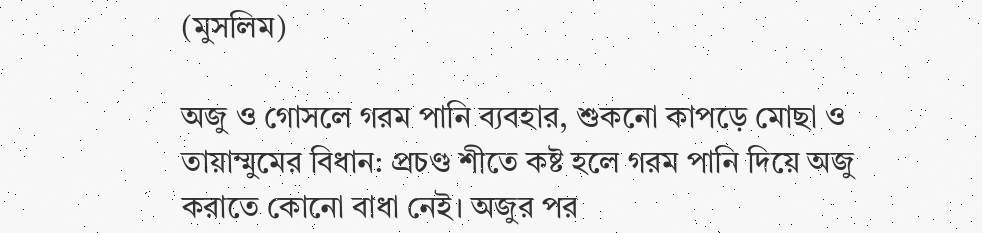(মুসলিম)

অজু ও গোসলে গরম পানি ব্যবহার, শুকনো কাপড়ে মোছা ও তায়াম্মুমের বিধান: প্রচণ্ড শীতে কষ্ট হলে গরম পানি দিয়ে অজু করাতে কোনো বাধা নেই। অজুর পর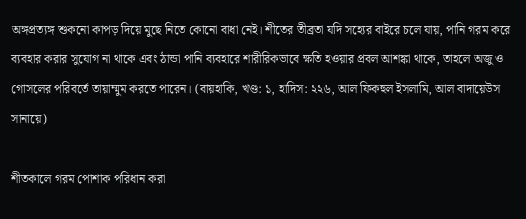অঙ্গপ্রত্যঙ্গ শুকনো কাপড় দিয়ে মুছে নিতে কোনো বাধা নেই। শীতের তীব্রতা যদি সহ্যের বাইরে চলে যায়, পানি গরম করে ব্যবহার করার সুযোগ না থাকে এবং ঠান্ডা পানি ব্যবহারে শারীরিকভাবে ক্ষতি হওয়ার প্রবল আশঙ্কা থাকে, তাহলে অজু ও গোসলের পরিবর্তে তায়াম্মুম করতে পারেন। (বায়হাকি, খণ্ড: ১, হাদিস: ২২৬, আল ফিকহুল ইসলামি, আল বাদায়েউস সানায়ে)

শীতকালে গরম পোশাক পরিধান করা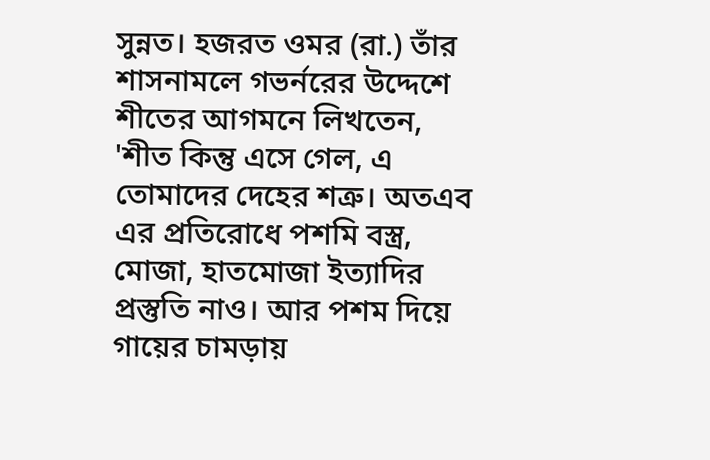সুন্নত। হজরত ওমর (রা.) তাঁর শাসনামলে গভর্নরের উদ্দেশে শীতের আগমনে লিখতেন, 'শীত কিন্তু এসে গেল, এ তোমাদের দেহের শত্রু। অতএব এর প্রতিরোধে পশমি বস্ত্র, মোজা, হাতমোজা ইত্যাদির প্রস্তুতি নাও। আর পশম দিয়ে গায়ের চামড়ায়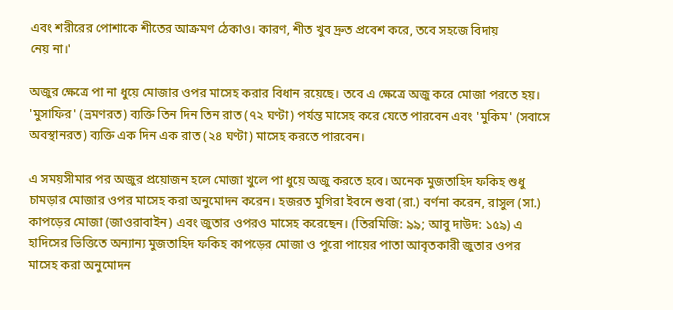এবং শরীরের পোশাকে শীতের আক্রমণ ঠেকাও। কারণ, শীত খুব দ্রুত প্রবেশ করে, তবে সহজে বিদায়
নেয় না।'

অজুর ক্ষেত্রে পা না ধুয়ে মোজার ওপর মাসেহ করার বিধান রয়েছে। তবে এ ক্ষেত্রে অজু করে মোজা পরতে হয়। 'মুসাফির' (ভ্রমণরত) ব্যক্তি তিন দিন তিন রাত (৭২ ঘণ্টা) পর্যন্ত মাসেহ করে যেতে পারবেন এবং 'মুকিম' (সবাসে অবস্থানরত) ব্যক্তি এক দিন এক রাত (২৪ ঘণ্টা) মাসেহ করতে পারবেন।

এ সময়সীমার পর অজুর প্রয়োজন হলে মোজা খুলে পা ধুয়ে অজু করতে হবে। অনেক মুজতাহিদ ফকিহ শুধু চামড়ার মোজার ওপর মাসেহ করা অনুমোদন করেন। হজরত মুগিরা ইবনে শুবা (রা.) বর্ণনা করেন, রাসুল (সা.) কাপড়ের মোজা (জাওরাবাইন) এবং জুতার ওপরও মাসেহ করেছেন। (তিরমিজি: ৯৯; আবু দাউদ: ১৫৯) এ হাদিসের ভিত্তিতে অন্যান্য মুজতাহিদ ফকিহ কাপড়ের মোজা ও পুরো পায়ের পাতা আবৃতকারী জুতার ওপর মাসেহ করা অনুমোদন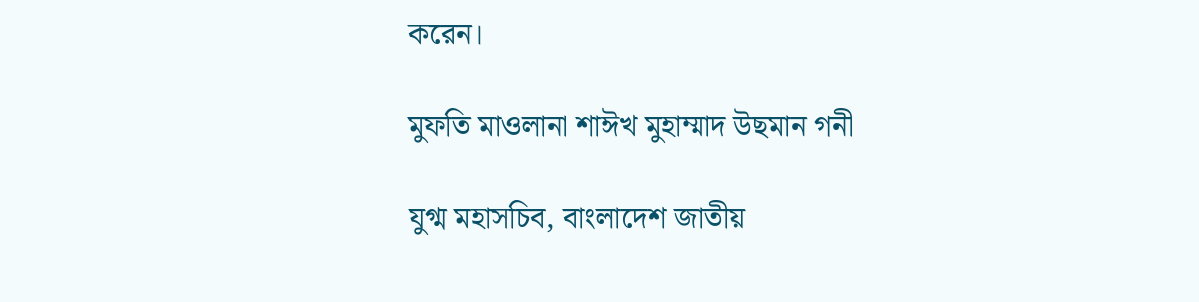করেন।

মুফতি মাওলানা শাঈখ মুহাম্মাদ উছমান গনী

যুগ্ম মহাসচিব, বাংলাদেশ জাতীয়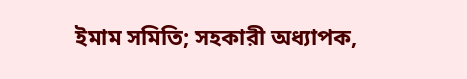ইমাম সমিতি; সহকারী অধ্যাপক,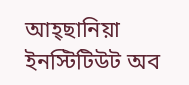আহ্ছানিয়া ইনস্টিটিউট অব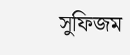সুফিজম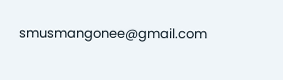smusmangonee@gmail.com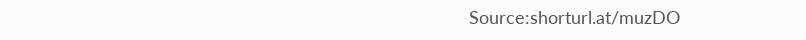Source:shorturl.at/muzDO